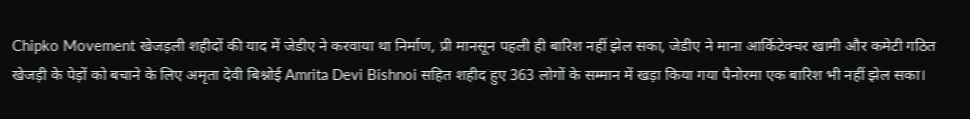Chipko Movement खेजड़ली शहीदों की याद में जेडीए ने करवाया था निर्माण, प्री मानसून पहली ही बारिश नहीं झेल सका, जेडीए ने माना आर्किटेक्चर खामी और कमेटी गठित
खेजड़ी के पेड़ों को बचाने के लिए अमृता देवी बिश्नोई Amrita Devi Bishnoi सहित शहीद हुए 363 लोगों के सम्मान में खड़ा किया गया पैनोरमा एक बारिश भी नहीं झेल सका।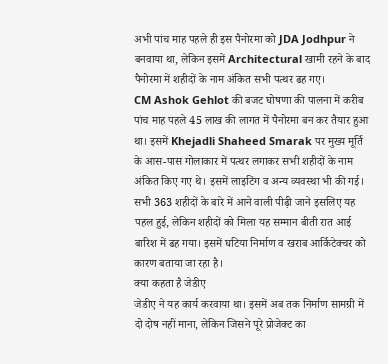अभी पांच माह पहले ही इस पैनोरमा को JDA Jodhpur ने बनवाया था, लेकिन इसमें Architectural खामी रहने के बाद पैनोरमा में शहीदों के नाम अंकित सभी पत्थर ढह गए।
CM Ashok Gehlot की बजट घोषणा की पालना में करीब पांच माह पहले 45 लाख की लागत में पैनोरमा बन कर तैयार हुआ था। इसमें Khejadli Shaheed Smarak पर मुख्य मूर्ति के आस-पास गोलाकार में पत्थर लगाकर सभी शहीदों के नाम अंकित किए गए थे। इसमें लाइटिंग व अन्य व्यवस्था भी की गई। सभी 363 शहीदों के बारे में आने वाली पीढ़ी जाने इसलिए यह पहल हुई, लेकिन शहीदों को मिला यह सम्मान बीती रात आई बारिश में ढह गया। इसमें घटिया निर्माण व खराब आर्किटेक्चर को कारण बताया जा रहा है।
क्या कहता है जेडीए
जेडीए ने यह कार्य करवाया था। इसमें अब तक निर्माण सामग्री में दो दोष नहीं माना, लेकिन जिसने पूरे प्रोजेक्ट का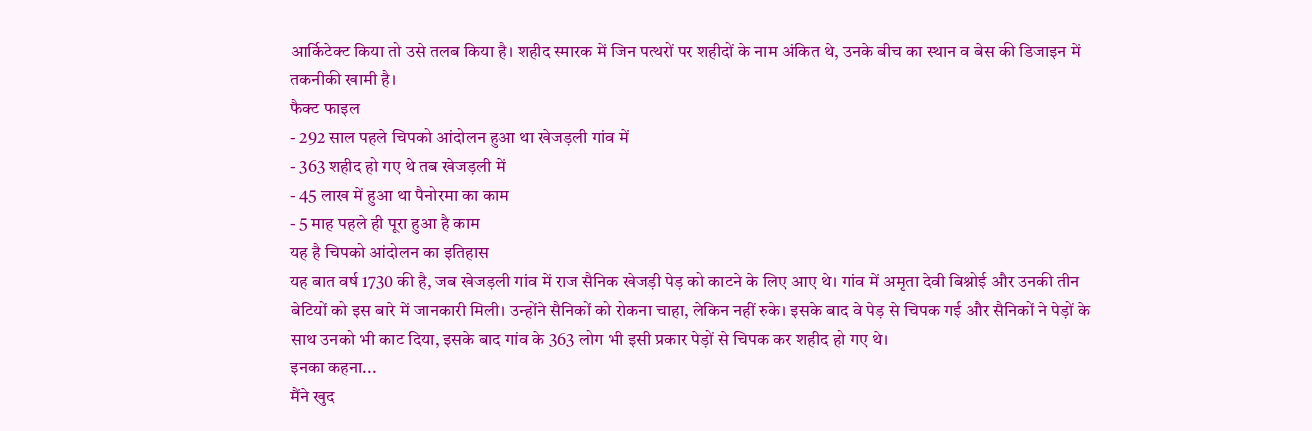आर्किटेक्ट किया तो उसे तलब किया है। शहीद स्मारक में जिन पत्थरों पर शहीदों के नाम अंकित थे, उनके बीच का स्थान व बेस की डिजाइन में तकनीकी खामी है।
फैक्ट फाइल
- 292 साल पहले चिपको आंदोलन हुआ था खेजड़ली गांव में
- 363 शहीद हो गए थे तब खेजड़ली में
- 45 लाख में हुआ था पैनोरमा का काम
- 5 माह पहले ही पूरा हुआ है काम
यह है चिपको आंदोलन का इतिहास
यह बात वर्ष 1730 की है, जब खेजड़ली गांव में राज सैनिक खेजड़ी पेड़ को काटने के लिए आए थे। गांव में अमृता देवी बिश्नोई और उनकी तीन बेटियों को इस बारे में जानकारी मिली। उन्होंने सैनिकों को रोकना चाहा, लेकिन नहीं रुके। इसके बाद वे पेड़ से चिपक गई और सैनिकों ने पेड़ों के साथ उनको भी काट दिया, इसके बाद गांव के 363 लोग भी इसी प्रकार पेड़ों से चिपक कर शहीद हो गए थे।
इनका कहना...
मैंने खुद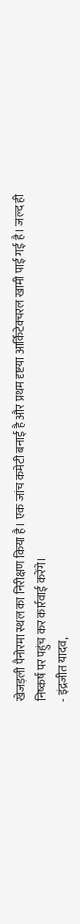खेजड़ली पैनोरमा स्थल का निरीक्षण किया है। एक जांच कमेटी बनाई है और प्रथम दृष्टया आर्किटेक्चरल खामी पाई गई है। जल्द ही निष्कर्ष पर पहुंच कर कार्रवाई करेंगे।
- इंद्रजीत यादव,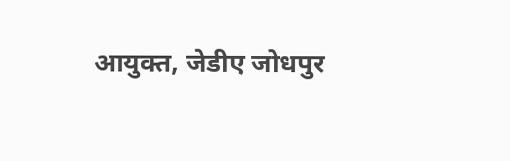आयुक्त, जेडीए जोधपुर